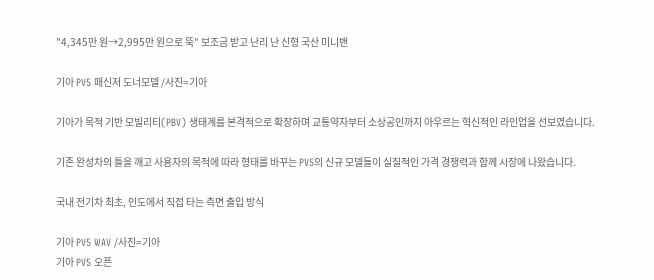"4,345만 원→2,995만 원으로 뚝" 보조금 받고 난리 난 신형 국산 미니밴

기아 PV5 패신저 도너모델 /사진=기아

기아가 목적 기반 모빌리티(PBV) 생태계를 본격적으로 확장하며 교통약자부터 소상공인까지 아우르는 혁신적인 라인업을 선보였습니다.

기존 완성차의 틀을 깨고 사용자의 목적에 따라 형태를 바꾸는 PV5의 신규 모델들이 실질적인 가격 경쟁력과 함께 시장에 나왔습니다.

국내 전기차 최초, 인도에서 직접 타는 측면 출입 방식

기아 PV5 WAV /사진=기아
기아 PV5 오픈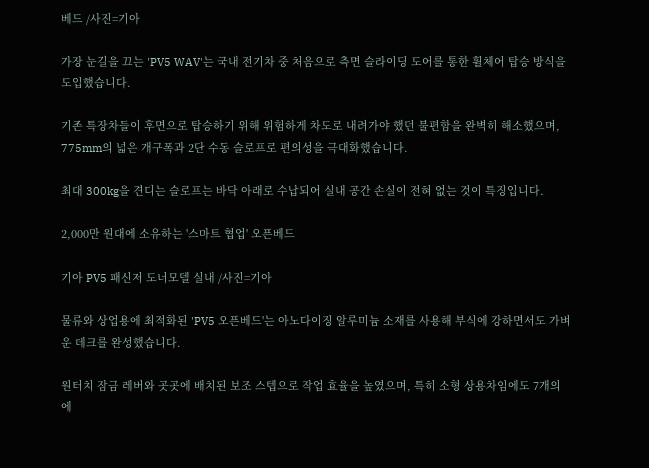베드 /사진=기아

가장 눈길을 끄는 'PV5 WAV'는 국내 전기차 중 처음으로 측면 슬라이딩 도어를 통한 휠체어 탑승 방식을 도입했습니다.

기존 특장차들이 후면으로 탑승하기 위해 위험하게 차도로 내려가야 했던 불편함을 완벽히 해소했으며, 775mm의 넓은 개구폭과 2단 수동 슬로프로 편의성을 극대화했습니다.

최대 300kg을 견디는 슬로프는 바닥 아래로 수납되어 실내 공간 손실이 전혀 없는 것이 특징입니다.

2,000만 원대에 소유하는 '스마트 협업' 오픈베드

기아 PV5 패신저 도너모델 실내 /사진=기아

물류와 상업용에 최적화된 'PV5 오픈베드'는 아노다이징 알루미늄 소재를 사용해 부식에 강하면서도 가벼운 데크를 완성했습니다.

원터치 잠금 레버와 곳곳에 배치된 보조 스텝으로 작업 효율을 높였으며, 특히 소형 상용차임에도 7개의 에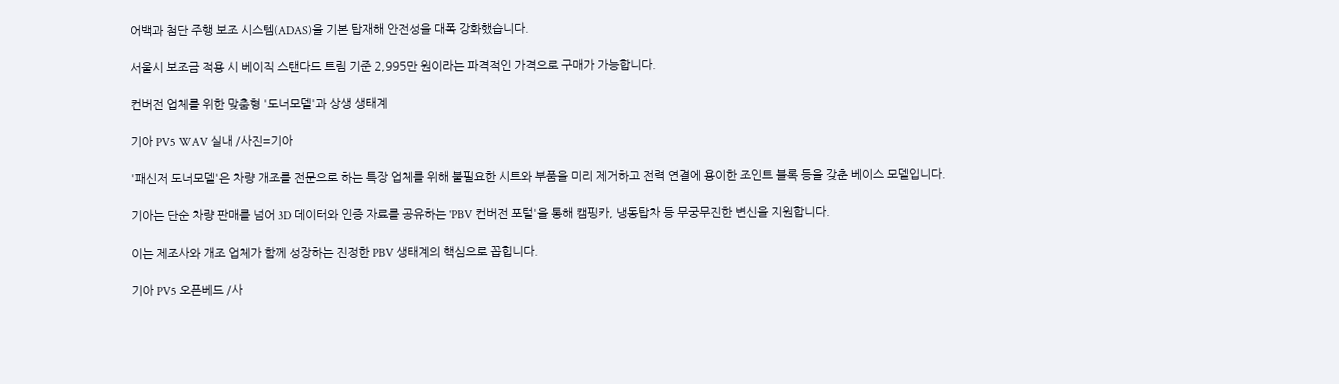어백과 첨단 주행 보조 시스템(ADAS)을 기본 탑재해 안전성을 대폭 강화했습니다.

서울시 보조금 적용 시 베이직 스탠다드 트림 기준 2,995만 원이라는 파격적인 가격으로 구매가 가능합니다.

컨버전 업체를 위한 맞춤형 '도너모델'과 상생 생태계

기아 PV5 WAV 실내 /사진=기아

'패신저 도너모델'은 차량 개조를 전문으로 하는 특장 업체를 위해 불필요한 시트와 부품을 미리 제거하고 전력 연결에 용이한 조인트 블록 등을 갖춘 베이스 모델입니다.

기아는 단순 차량 판매를 넘어 3D 데이터와 인증 자료를 공유하는 'PBV 컨버전 포털'을 통해 캠핑카, 냉동탑차 등 무궁무진한 변신을 지원합니다.

이는 제조사와 개조 업체가 함께 성장하는 진정한 PBV 생태계의 핵심으로 꼽힙니다.

기아 PV5 오픈베드 /사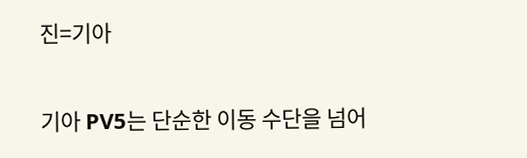진=기아

기아 PV5는 단순한 이동 수단을 넘어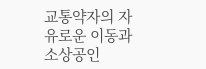교통약자의 자유로운 이동과 소상공인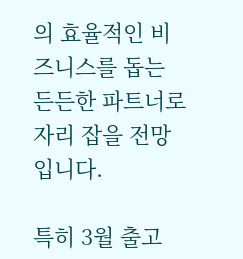의 효율적인 비즈니스를 돕는 든든한 파트너로 자리 잡을 전망입니다.

특히 3월 출고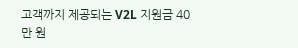고객까지 제공되는 V2L 지원금 40만 원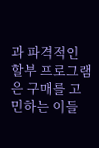과 파격적인 할부 프로그램은 구매를 고민하는 이들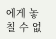에게 놓칠 수 없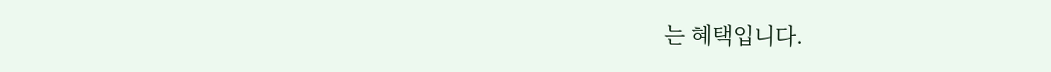는 혜택입니다.